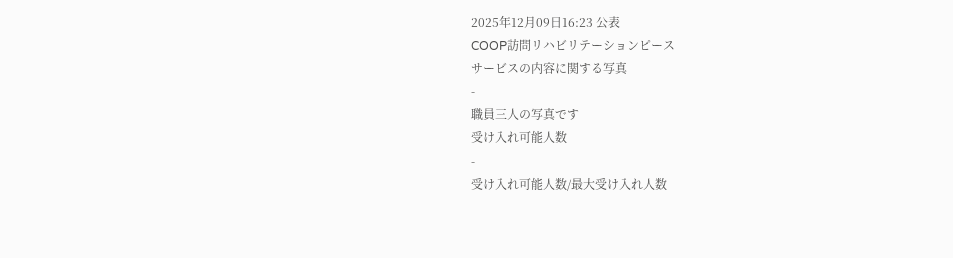2025年12月09日16:23 公表
COOP訪問リハビリテーションピース
サービスの内容に関する写真
-
職員三人の写真です
受け入れ可能人数
-
受け入れ可能人数/最大受け入れ人数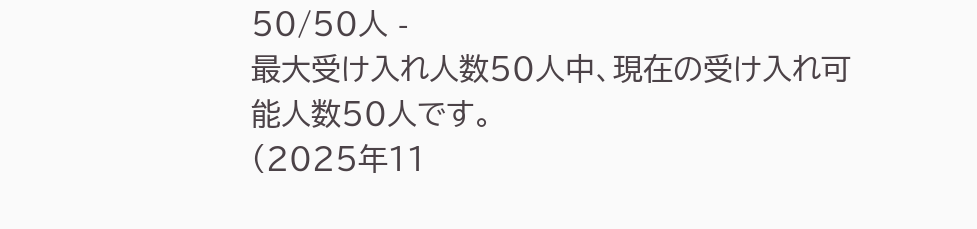50/50人 -
最大受け入れ人数50人中、現在の受け入れ可能人数50人です。
(2025年11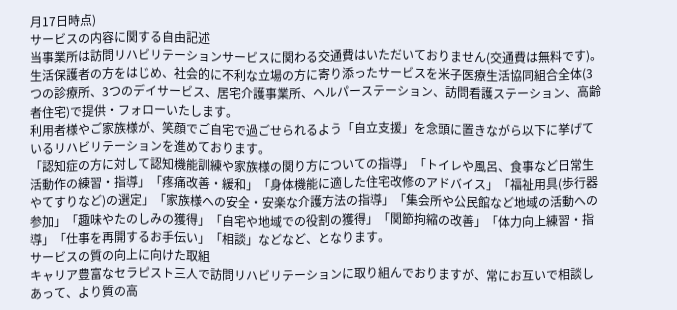月17日時点)
サービスの内容に関する自由記述
当事業所は訪問リハビリテーションサービスに関わる交通費はいただいておりません(交通費は無料です)。
生活保護者の方をはじめ、社会的に不利な立場の方に寄り添ったサービスを米子医療生活協同組合全体(3つの診療所、3つのデイサービス、居宅介護事業所、ヘルパーステーション、訪問看護ステーション、高齢者住宅)で提供・フォローいたします。
利用者様やご家族様が、笑顔でご自宅で過ごせられるよう「自立支援」を念頭に置きながら以下に挙げているリハビリテーションを進めております。
「認知症の方に対して認知機能訓練や家族様の関り方についての指導」「トイレや風呂、食事など日常生活動作の練習・指導」「疼痛改善・緩和」「身体機能に適した住宅改修のアドバイス」「福祉用具(歩行器やてすりなど)の選定」「家族様への安全・安楽な介護方法の指導」「集会所や公民館など地域の活動への参加」「趣味やたのしみの獲得」「自宅や地域での役割の獲得」「関節拘縮の改善」「体力向上練習・指導」「仕事を再開するお手伝い」「相談」などなど、となります。
サービスの質の向上に向けた取組
キャリア豊富なセラピスト三人で訪問リハビリテーションに取り組んでおりますが、常にお互いで相談しあって、より質の高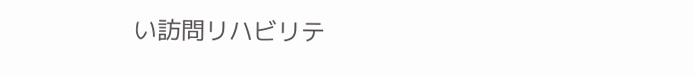い訪問リハビリテ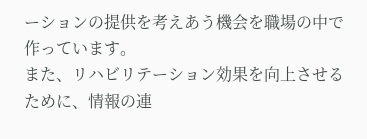ーションの提供を考えあう機会を職場の中で作っています。
また、リハビリテーション効果を向上させるために、情報の連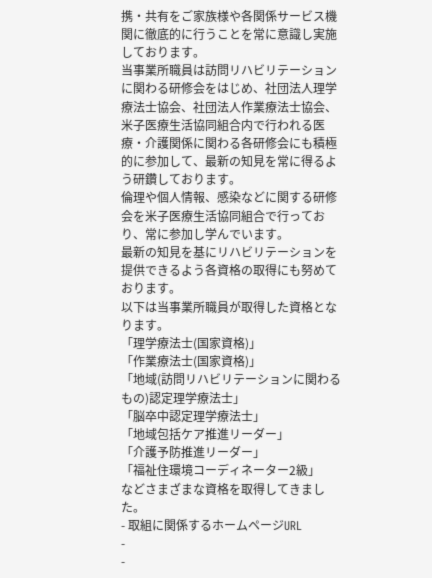携・共有をご家族様や各関係サービス機関に徹底的に行うことを常に意識し実施しております。
当事業所職員は訪問リハビリテーションに関わる研修会をはじめ、社団法人理学療法士協会、社団法人作業療法士協会、米子医療生活協同組合内で行われる医療・介護関係に関わる各研修会にも積極的に参加して、最新の知見を常に得るよう研鑽しております。
倫理や個人情報、感染などに関する研修会を米子医療生活協同組合で行っており、常に参加し学んでいます。
最新の知見を基にリハビリテーションを提供できるよう各資格の取得にも努めております。
以下は当事業所職員が取得した資格となります。
「理学療法士(国家資格)」
「作業療法士(国家資格)」
「地域(訪問リハビリテーションに関わるもの)認定理学療法士」
「脳卒中認定理学療法士」
「地域包括ケア推進リーダー」
「介護予防推進リーダー」
「福祉住環境コーディネーター2級」
などさまざまな資格を取得してきました。
- 取組に関係するホームページURL
-
-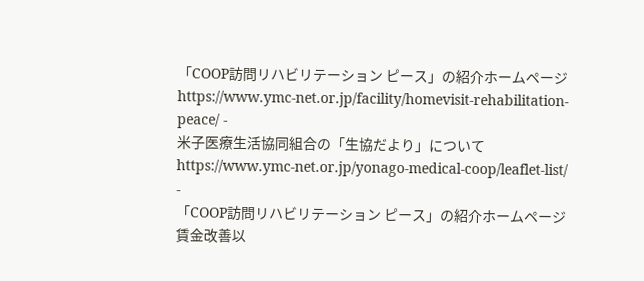「COOP訪問リハビリテーション ピース」の紹介ホームページ
https://www.ymc-net.or.jp/facility/homevisit-rehabilitation-peace/ -
米子医療生活協同組合の「生協だより」について
https://www.ymc-net.or.jp/yonago-medical-coop/leaflet-list/
-
「COOP訪問リハビリテーション ピース」の紹介ホームページ
賃金改善以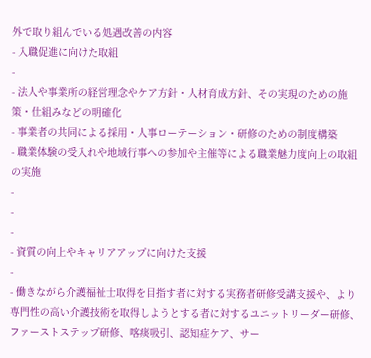外で取り組んでいる処遇改善の内容
- 入職促進に向けた取組
-
- 法人や事業所の経営理念やケア方針・人材育成方針、その実現のための施策・仕組みなどの明確化
- 事業者の共同による採用・人事ローテーション・研修のための制度構築
- 職業体験の受入れや地域行事への参加や主催等による職業魅力度向上の取組の実施
-
-
-
- 資質の向上やキャリアアップに向けた支援
-
- 働きながら介護福祉士取得を目指す者に対する実務者研修受講支援や、より専門性の高い介護技術を取得しようとする者に対するユニットリーダー研修、ファーストステップ研修、喀痰吸引、認知症ケア、サー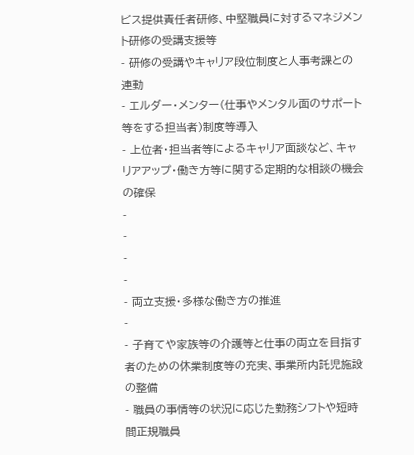ビス提供責任者研修、中堅職員に対するマネジメント研修の受講支援等
- 研修の受講やキャリア段位制度と人事考課との連動
- エルダー・メンター(仕事やメンタル面のサポート等をする担当者)制度等導入
- 上位者・担当者等によるキャリア面談など、キャリアアップ・働き方等に関する定期的な相談の機会の確保
-
-
-
-
- 両立支援・多様な働き方の推進
-
- 子育てや家族等の介護等と仕事の両立を目指す者のための休業制度等の充実、事業所内託児施設の整備
- 職員の事情等の状況に応じた勤務シフトや短時間正規職員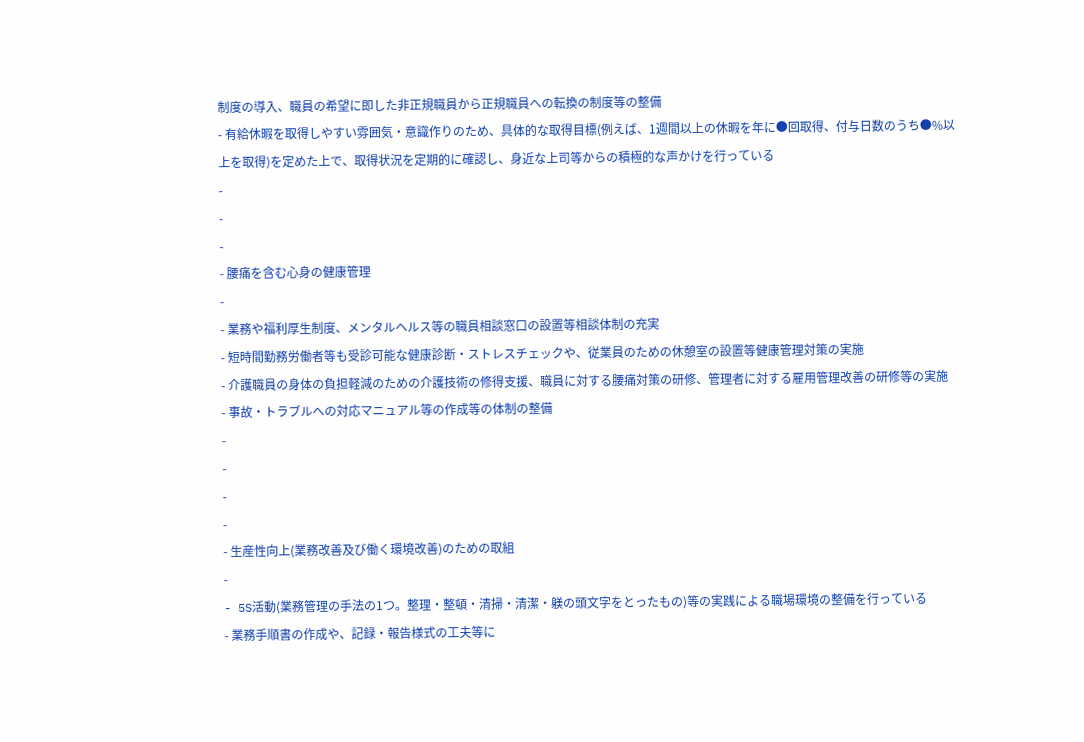制度の導入、職員の希望に即した非正規職員から正規職員への転換の制度等の整備
- 有給休暇を取得しやすい雰囲気・意識作りのため、具体的な取得目標(例えば、1週間以上の休暇を年に●回取得、付与日数のうち●%以上を取得)を定めた上で、取得状況を定期的に確認し、身近な上司等からの積極的な声かけを行っている
-
-
-
- 腰痛を含む心身の健康管理
-
- 業務や福利厚生制度、メンタルヘルス等の職員相談窓口の設置等相談体制の充実
- 短時間勤務労働者等も受診可能な健康診断・ストレスチェックや、従業員のための休憩室の設置等健康管理対策の実施
- 介護職員の身体の負担軽減のための介護技術の修得支援、職員に対する腰痛対策の研修、管理者に対する雇用管理改善の研修等の実施
- 事故・トラブルへの対応マニュアル等の作成等の体制の整備
-
-
-
-
- 生産性向上(業務改善及び働く環境改善)のための取組
-
- 5S活動(業務管理の手法の1つ。整理・整頓・清掃・清潔・躾の頭文字をとったもの)等の実践による職場環境の整備を行っている
- 業務手順書の作成や、記録・報告様式の工夫等に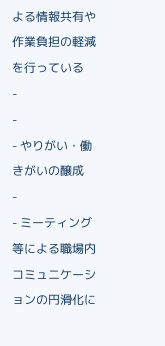よる情報共有や作業負担の軽減を行っている
-
-
- やりがい・働きがいの醸成
-
- ミーティング等による職場内コミュニケーションの円滑化に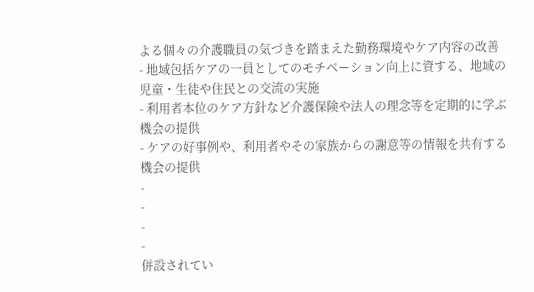よる個々の介護職員の気づきを踏まえた勤務環境やケア内容の改善
- 地域包括ケアの一員としてのモチベーション向上に資する、地域の児童・生徒や住民との交流の実施
- 利用者本位のケア方針など介護保険や法人の理念等を定期的に学ぶ機会の提供
- ケアの好事例や、利用者やその家族からの謝意等の情報を共有する機会の提供
-
-
-
-
併設されてい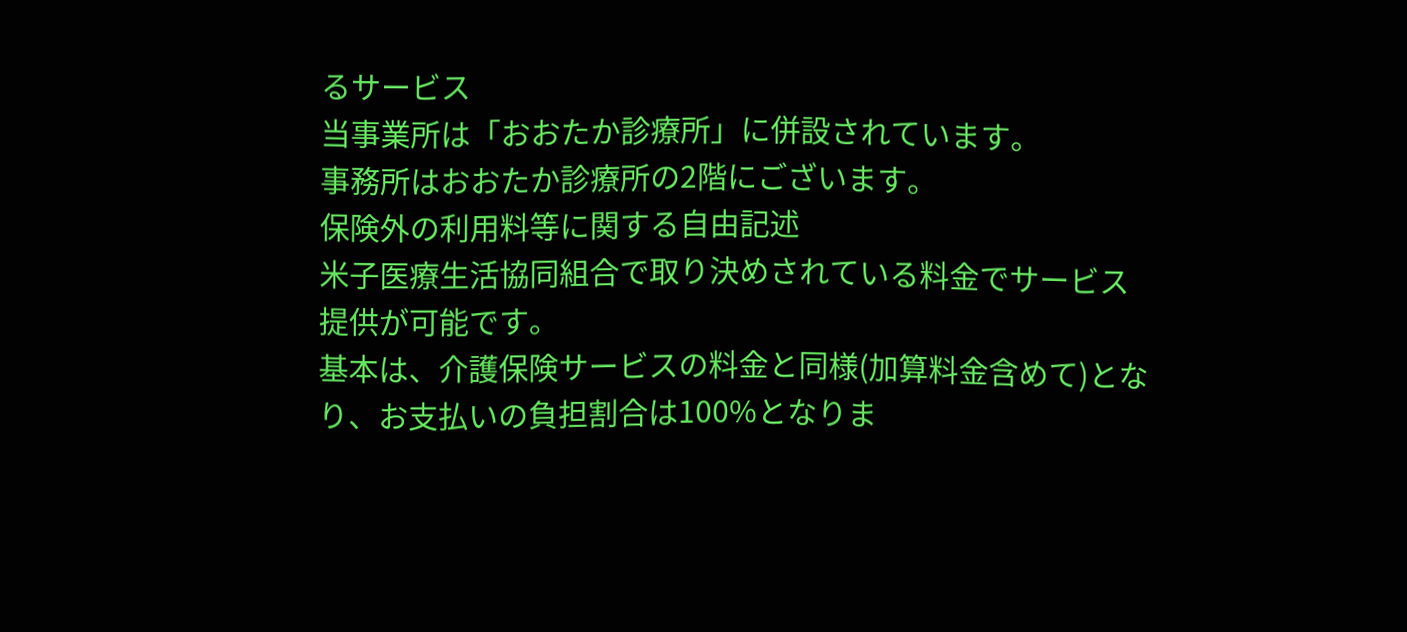るサービス
当事業所は「おおたか診療所」に併設されています。
事務所はおおたか診療所の2階にございます。
保険外の利用料等に関する自由記述
米子医療生活協同組合で取り決めされている料金でサービス提供が可能です。
基本は、介護保険サービスの料金と同様(加算料金含めて)となり、お支払いの負担割合は100%となりま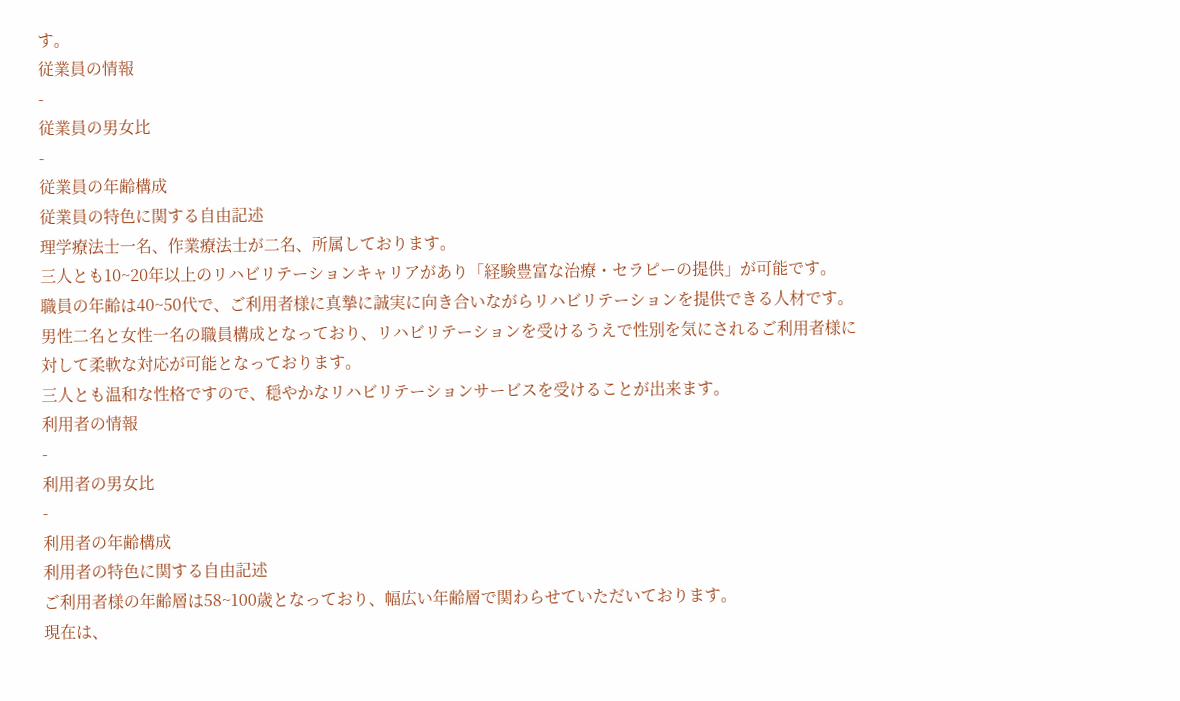す。
従業員の情報
-
従業員の男女比
-
従業員の年齢構成
従業員の特色に関する自由記述
理学療法士一名、作業療法士が二名、所属しております。
三人とも10~20年以上のリハビリテーションキャリアがあり「経験豊富な治療・セラピーの提供」が可能です。
職員の年齢は40~50代で、ご利用者様に真摯に誠実に向き合いながらリハビリテーションを提供できる人材です。
男性二名と女性一名の職員構成となっており、リハビリテーションを受けるうえで性別を気にされるご利用者様に対して柔軟な対応が可能となっております。
三人とも温和な性格ですので、穏やかなリハビリテーションサービスを受けることが出来ます。
利用者の情報
-
利用者の男女比
-
利用者の年齢構成
利用者の特色に関する自由記述
ご利用者様の年齢層は58~100歳となっており、幅広い年齢層で関わらせていただいております。
現在は、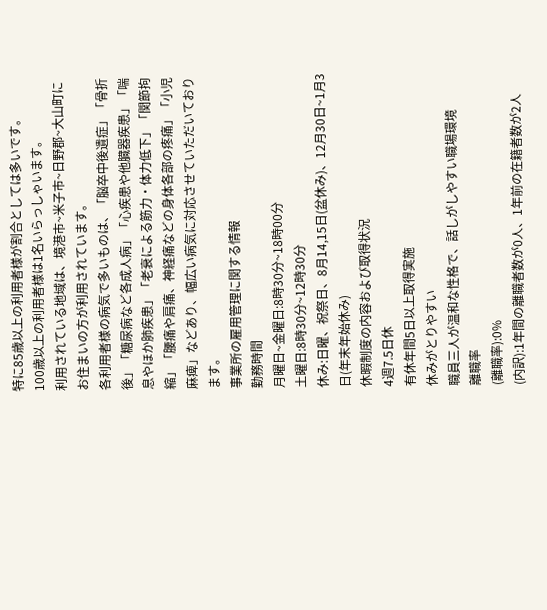特に85歳以上の利用者様が割合としては多いです。
100歳以上の利用者様は1名いらっしゃいます。
利用されている地域は、境港市~米子市~日野郡~大山町にお住まいの方が利用されています。
各利用者様の病気で多いものは、「脳卒中後遺症」「骨折後」「糖尿病など各成人病」「心疾患や他臓器疾患」「喘息やほか肺疾患」「老衰による筋力・体力低下」「関節拘縮」「腰痛や肩痛、神経痛などの身体各部の疼痛」「小児麻痺」などあり、幅広い病気に対応させていただいております。
事業所の雇用管理に関する情報
勤務時間
月曜日~金曜日:8時30分~18時00分
土曜日:8時30分~12時30分
休み:日曜、祝祭日、8月14,15日(盆休み)、12月30日~1月3日(年末年始休み)
休暇制度の内容および取得状況
4週7.5日休
有休年間5日以上取得実施
休みがとりやすい
職員三人が温和な性格で、話しがしやすい職場環境
離職率
(離職率):0%
(内訳):1年間の離職者数が0人、1年前の在籍者数が2人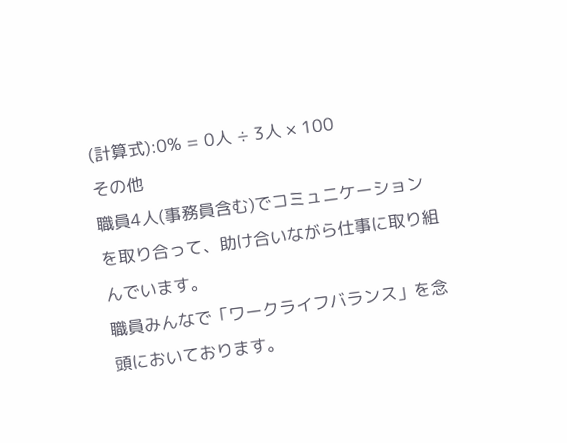(計算式):0% = 0人 ÷ 3人 × 100
その他
職員4人(事務員含む)でコミュニケーションを取り合って、助け合いながら仕事に取り組んでいます。
職員みんなで「ワークライフバランス」を念頭においております。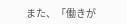また、「働きが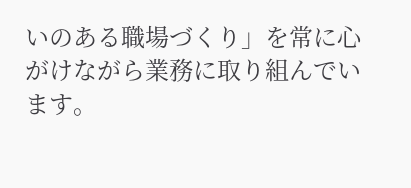いのある職場づくり」を常に心がけながら業務に取り組んでいます。